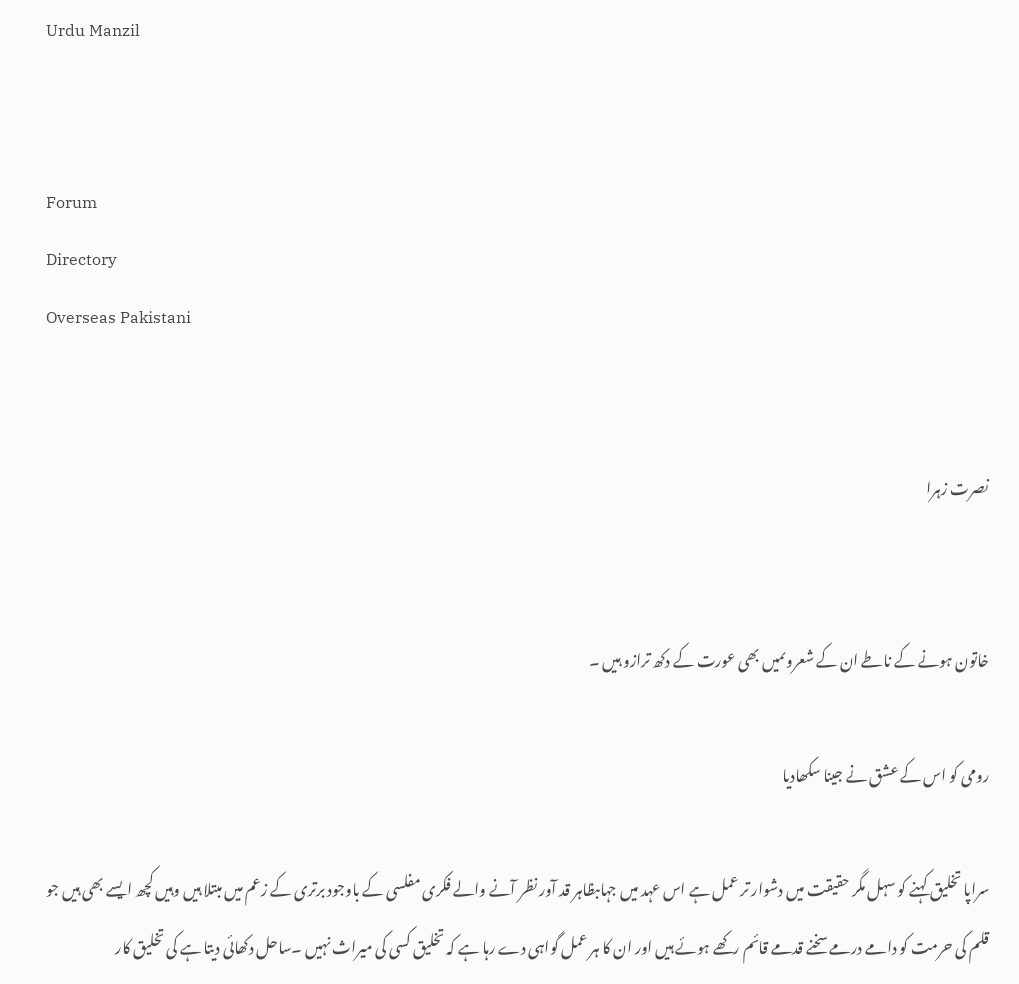Urdu Manzil


Forum
Directory
Overseas Pakistani


نصرت زہرا


خاتون ہونے کے ناطے ان کے شعروںمیں بھی عورت کے دکھ ترازو ہیں ۔

رومی کو اس کے عشق نے جینا سکھادیا

سراپا تخلیق کہنے کو سہل مگر حقیقت میں دشوار تر عمل ہے اس عہد میں جہاںبظاہر قد آور نظر آنے والے فکری مفلسی کے باوجود برتری کے زعم میں مبتلا ہیں وہیں کچھ ایسے بھی ہیں جو قلم کی حرمت کو دامے درمے سخنے قدمے قائم رکھے ہوئے ہیں اور ان کا ہر عمل گواہی دے رہا ہے کہ تخلیق کسی کی میراث نہیں ۔ساحل دکھائی دیتا ہے کی تخلیق کار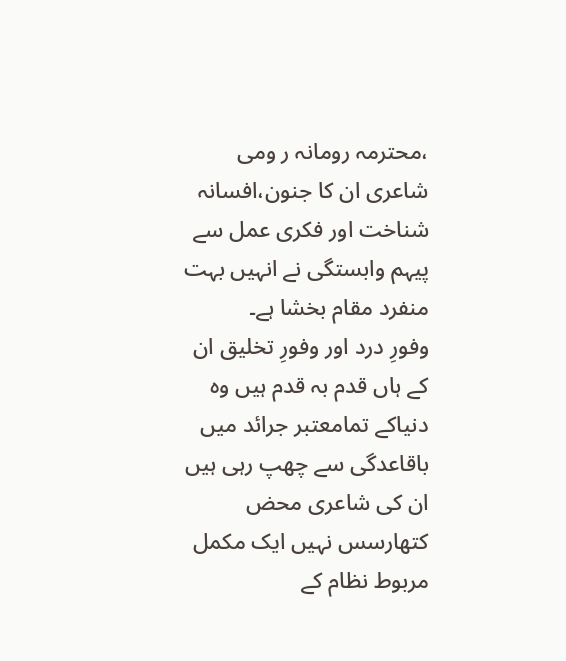،محترمہ رومانہ ر ومی شاعری ان کا جنون،افسانہ شناخت اور فکری عمل سے پیہم وابستگی نے انہیں بہت منفرد مقام بخشا ہے۔
وفورِ درد اور وفورِ تخلیق ان کے ہاں قدم بہ قدم ہیں وہ دنیاکے تمامعتبر جرائد میں باقاعدگی سے چھپ رہی ہیں ان کی شاعری محض کتھارسس نہیں ایک مکمل مربوط نظام کے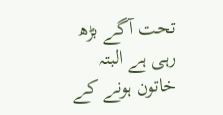تحت آگے بڑھ رہی ہے البتہ خاتون ہونے کے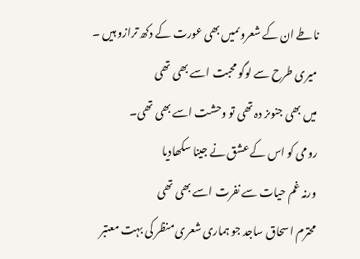ناطے ان کے شعروںمیں بھی عورت کے دکھ ترازو ہیں ۔
میری طرح سے لوگو محبت اسے بھی تھی
میں بھی جنوںز دہ تھی تو وحشت اسے بھی تھی۔
رومی کو اس کے عشق نے جینا سکھادیا
ورنہ غم حیات سے نفرت اسے بھی تھی
محترم اسحاق ساجد جو ہماری شعری منظر کی بہت معتبر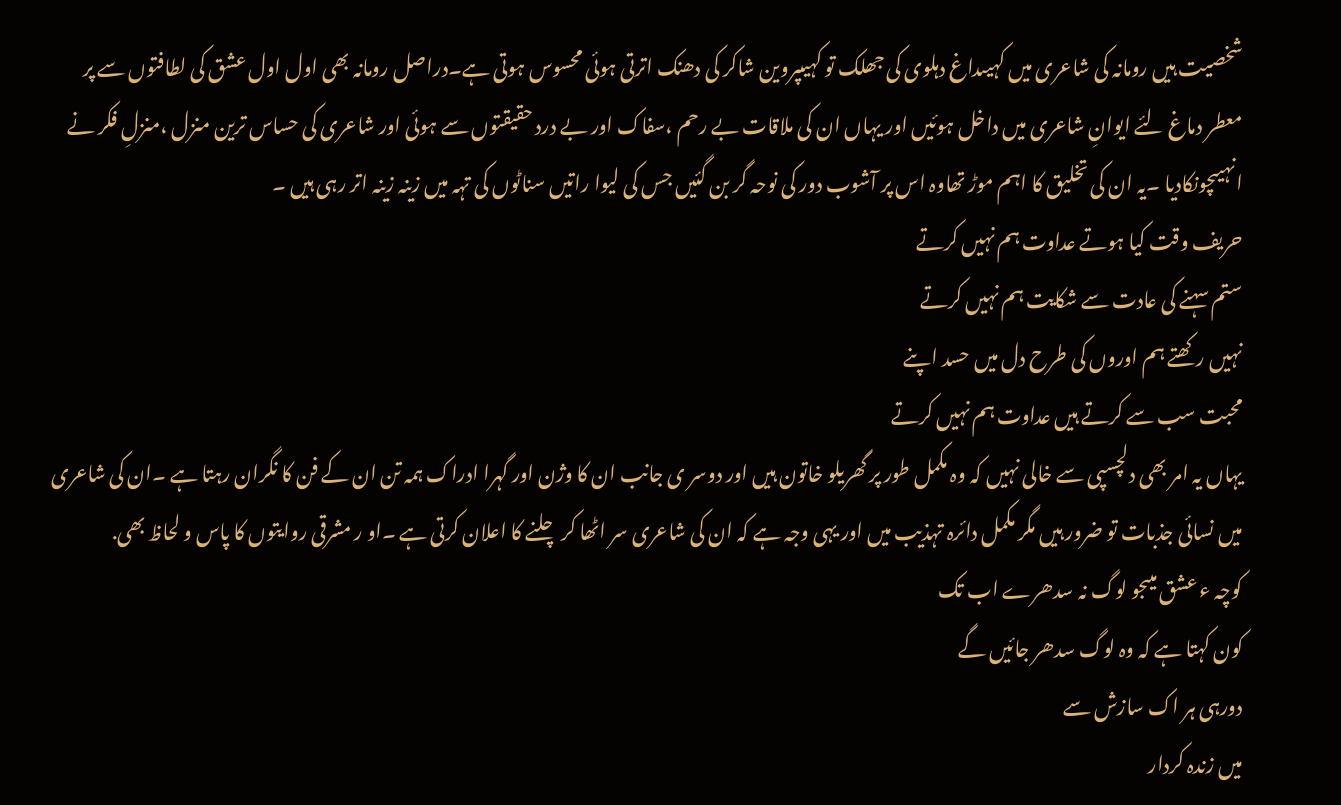شخصیت ہیں رومانہ کی شاعری میں کہیںداغ دہلوی کی جھلک تو کہیںپروین شاکر کی دھنک اترتی ہوئی محسوس ہوتی ہے۔دراصل رومانہ بھی اول اول عشق کی لطافتوں سے پر معطر دماغ لئے ایوانِ شاعری میں داخل ہوئیں اور یہاں ان کی ملاقات بے رحم ،سفاک اور بے درد حقیقتوں سے ہوئی اور شاعری کی حساس ترین منزل ،منزلِ فکر نے انہیںچونکادیا ۔یہ ان کی تخلیق کا اہم موڑ تھاوہ اس پر آشوب دور کی نوحہ گر بن گئیں جس کی لیوا راتیں سناٹوں کی تہہ میں زینہ زینہ اتر رہی ہیں ۔
حریف وقت کیا ہوتے عداوت ہم نہیں کرتے
ستم سہنے کی عادت سے شکایت ہم نہیں کرتے
نہیں رکھتے ہم اوروں کی طرح دل میں حسد اپنے
محبت سب سے کرتے ہیں عداوت ہم نہیں کرتے
یہاں یہ امر بھی دلچسپی سے خالی نہیں کہ وہ مکمل طور پر گھریلو خاتون ہیں اور دوسر ی جانب ان کا وژن اور گہرا ادراک ہمہ تن ان کے فن کا نگران رہتا ہے ۔ان کی شاعری میں نسائی جذبات تو ضرور ہیں مگر مکمل دائرہ تہذیب میں اور یہی وجہ ہے کہ ان کی شاعری سر اٹھا کر چلنے کا اعلان کرتی ہے ۔او ر مشرقی روایتوں کا پاس و لحاظ بھی.
کوچہ ء عشق میںجو لوگ نہ سدھرے اب تک
کون کہتا ہے کہ وہ لوگ سدھر جائیں گے
دورہی ہر اک سازش سے
میں زندہ کردار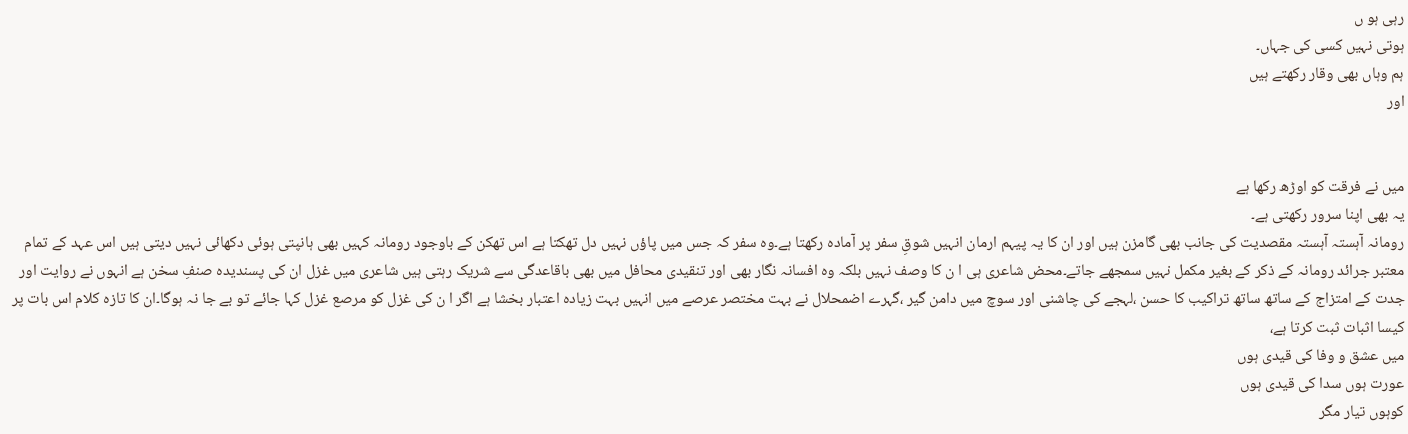رہی ہو ں
ہوتی نہیں کسی کی جہاں۔
ہم وہاں بھی وقار رکھتے ہیں
اور


میں نے فرقت کو اوڑھ رکھا ہے
یہ بھی اپنا سرور رکھتی ہے۔
رومانہ آہستہ آہستہ مقصدیت کی جانب بھی گامزن ہیں اور ان کا یہ پیہم ارمان انہیں شوقِ سفر پر آمادہ رکھتا ہے۔وہ سفر کہ جس میں پاؤں نہیں دل تھکتا ہے اس تھکن کے باوجود رومانہ کہیں بھی ہانپتی ہوئی دکھائی نہیں دیتی ہیں اس عہد کے تمام معتبر جرائد رومانہ کے ذکر کے بغیر مکمل نہیں سمجھے جاتے۔محض شاعری ہی ا ن کا وصف نہیں بلکہ وہ افسانہ نگار بھی اور تنقیدی محافل میں بھی باقاعدگی سے شریک رہتی ہیں شاعری میں غزل ان کی پسندیدہ صنفِ سخن ہے انہوں نے روایت اور جدت کے امتزاج کے ساتھ ساتھ تراکیب کا حسن ،لہجے کی چاشنی اور سوچ میں دامن گیر ،گہرے اضمحلال نے بہت مختصر عرصے میں انہیں بہت زیادہ اعتبار بخشا ہے اگر ا ن کی غزل کو مرصع غزل کہا جائے تو بے جا نہ ہوگا۔ان کا تازہ کلام اس بات پر کیسا اثبات ثبت کرتا ہے،
میں عشق و وفا کی قیدی ہوں
عورت ہوں سدا کی قیدی ہوں
کوہوں تیار مگر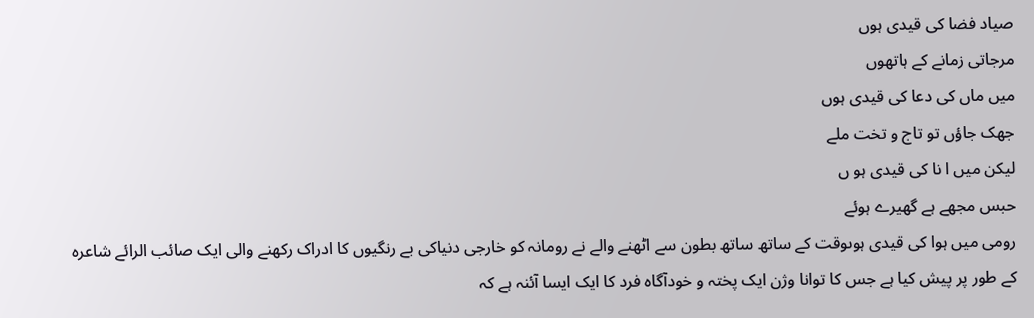صیاد فضا کی قیدی ہوں
مرجاتی زمانے کے ہاتھوں
میں ماں کی دعا کی قیدی ہوں
جھک جاؤں تو تاج و تخت ملے
لیکن میں ا نا کی قیدی ہو ں
حبس مجھے ہے گھیرے ہوئے
رومی میں ہوا کی قیدی ہوںوقت کے ساتھ ساتھ بطون سے اٹھنے والے نے رومانہ کو خارجی دنیاکی بے رنگیوں کا ادراک رکھنے والی ایک صائب الرائے شاعرہ کے طور پر پیش کیا ہے جس کا توانا وژن ایک پختہ و خودآگاہ فرد کا ایک ایسا آئنہ ہے کہ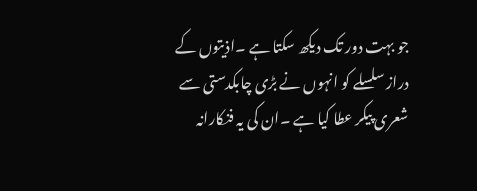جو بہت دور تک دیکھ سکتا ہے ۔اذیتوں کے دراز سلسلے کو انہوں نے بڑی چابکدستی سے شعری پیکر عطا کیا ہے ۔ان کی یہ فنکارانہ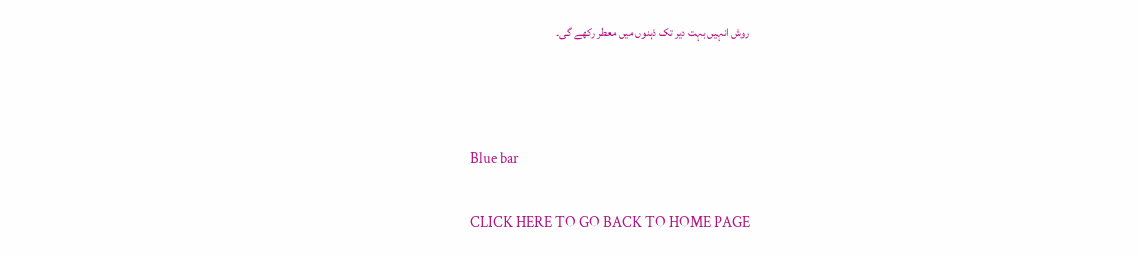روش انہیں بہت دیر تک ذہنوں میں معطر رکھے گی۔



Blue bar

CLICK HERE TO GO BACK TO HOME PAGE